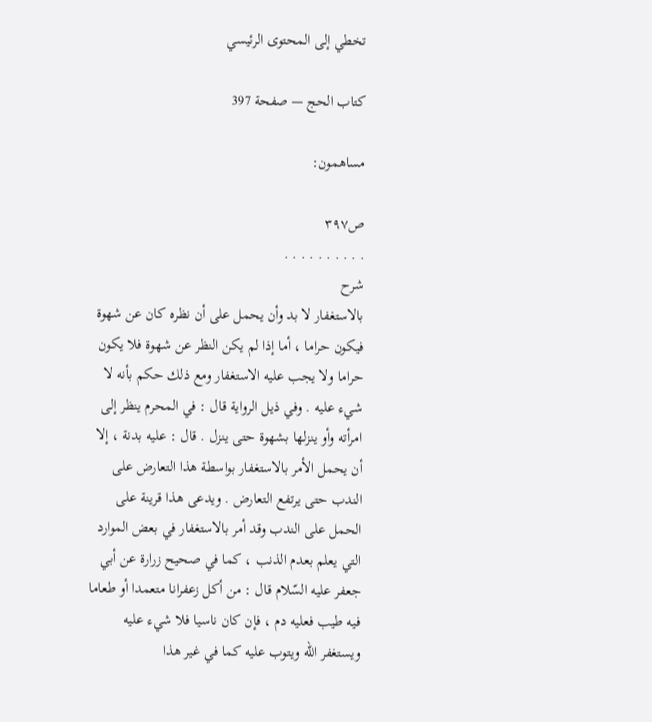تخطي إلى المحتوى الرئيسي

كتاب الحج — صفحة 397

مساهمون:

ص٣٩٧
. . . . . . . . . .
شرح
بالاستغفار لا بد وأن يحمل على أن نظره كان عن شهوة فيكون حراما ، أما إذا لم يكن النظر عن شهوة فلا يكون حراما ولا يجب عليه الاستغفار ومع ذلك حكم بأنه لا شيء عليه . وفي ذيل الرواية قال : في المحرم ينظر إلى امرأته وأو ينزلها بشهوة حتى ينزل . قال : عليه بدنة ، إلا أن يحمل الأمر بالاستغفار بواسطة هذا التعارض على الندب حتى يرتفع التعارض . ويدعى هذا قرينة على الحمل على الندب وقد أمر بالاستغفار في بعض الموارد التي يعلم بعدم الذنب ، كما في صحيح زرارة عن أبي جعفر عليه السّلام قال : من أكل زعفرانا متعمدا أو طعاما فيه طيب فعليه دم ، فإن كان ناسيا فلا شيء عليه ويستغفر اللّه ويتوب عليه كما في غير هذا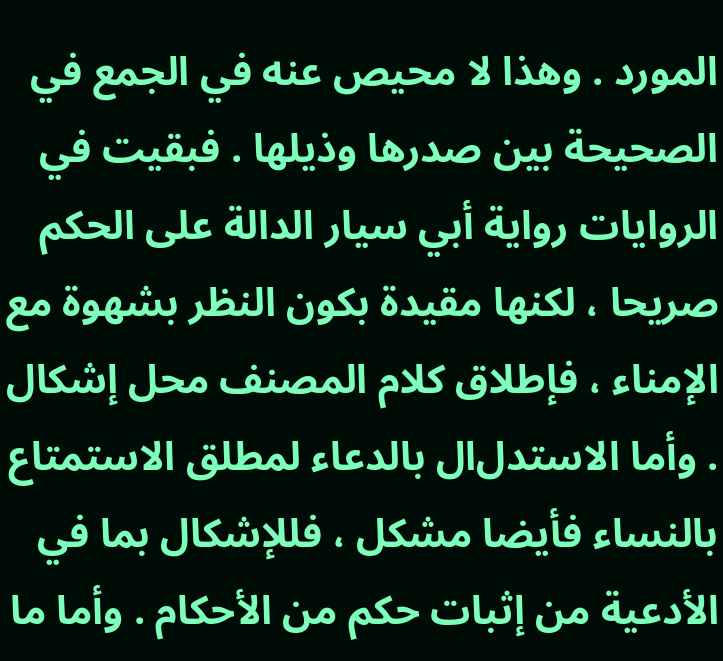المورد . وهذا لا محيص عنه في الجمع في الصحيحة بين صدرها وذيلها . فبقيت في الروايات رواية أبي سيار الدالة على الحكم صريحا ، لكنها مقيدة بكون النظر بشهوة مع الإمناء ، فإطلاق كلام المصنف محل إشكال . وأما الاستدل‌ال بالدعاء لمطلق الاستمتاع بالنساء فأيضا مشكل ، فللإشكال بما في الأدعية من إثبات حكم من الأحكام . وأما ما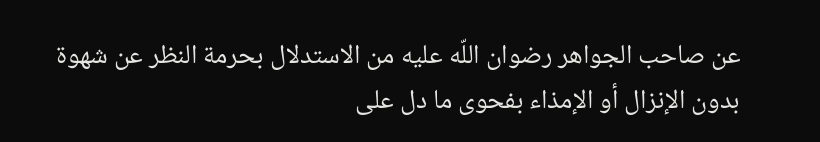عن صاحب الجواهر رضوان اللّه عليه من الاستدلال بحرمة النظر عن شهوة بدون الإنزال أو الإمذاء بفحوى ما دل على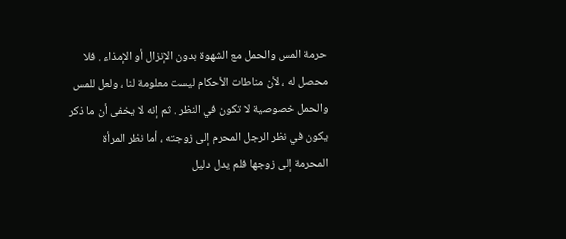حرمة المس والحمل مع الشهوة بدون الإنزال أو الإمذاء . فلا محصل له ، لأن مناطات الأحكام ليست معلومة لنا ، ولعل للمس والحمل خصوصية لا تكون في النظر . ثم إنه لا يخفى أن ما ذكر يكون في نظر الرجل المحرم إلى زوجته ، أما نظر المرأة المحرمة إلى زوجها فلم يدل دليل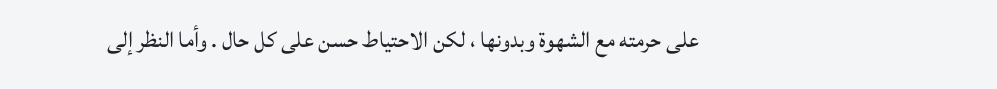على حرمته مع الشهوة وبدونها ، لكن الاحتياط حسن على كل حال . وأما النظر إلى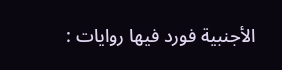الأجنبية فورد فيها روايات :